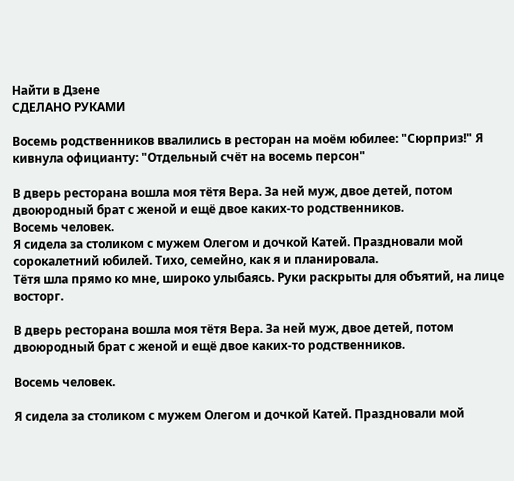Найти в Дзене
СДЕЛАНО РУКАМИ

Восемь родственников ввалились в ресторан на моём юбилее: "Сюрприз!" Я кивнула официанту: "Отдельный счёт на восемь персон"

В дверь ресторана вошла моя тётя Вера. За ней муж, двое детей, потом двоюродный брат с женой и ещё двое каких-то родственников.
Восемь человек.
Я сидела за столиком с мужем Олегом и дочкой Катей. Праздновали мой сорокалетний юбилей. Тихо, семейно, как я и планировала.
Тётя шла прямо ко мне, широко улыбаясь. Руки раскрыты для объятий, на лице восторг.

В дверь ресторана вошла моя тётя Вера. За ней муж, двое детей, потом двоюродный брат с женой и ещё двое каких-то родственников.

Восемь человек.

Я сидела за столиком с мужем Олегом и дочкой Катей. Праздновали мой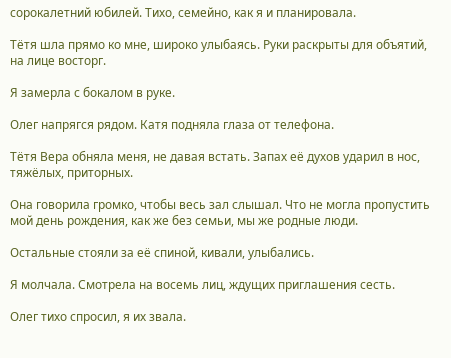сорокалетний юбилей. Тихо, семейно, как я и планировала.

Тётя шла прямо ко мне, широко улыбаясь. Руки раскрыты для объятий, на лице восторг.

Я замерла с бокалом в руке.

Олег напрягся рядом. Катя подняла глаза от телефона.

Тётя Вера обняла меня, не давая встать. Запах её духов ударил в нос, тяжёлых, приторных.

Она говорила громко, чтобы весь зал слышал. Что не могла пропустить мой день рождения, как же без семьи, мы же родные люди.

Остальные стояли за её спиной, кивали, улыбались.

Я молчала. Смотрела на восемь лиц, ждущих приглашения сесть.

Олег тихо спросил, я их звала.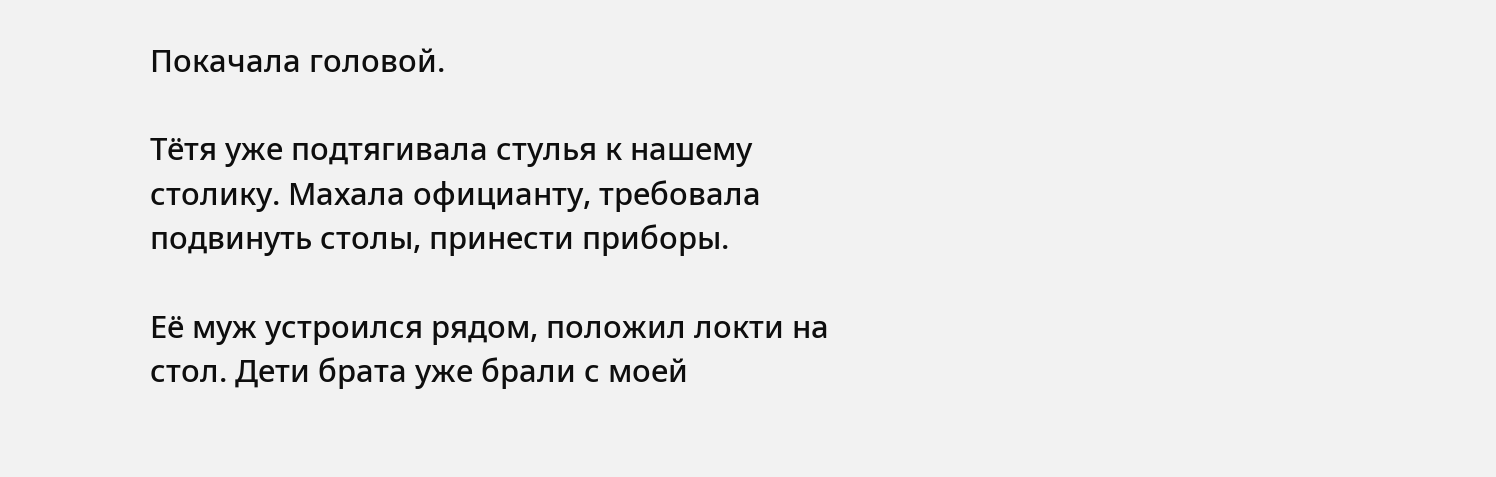Покачала головой.

Тётя уже подтягивала стулья к нашему столику. Махала официанту, требовала подвинуть столы, принести приборы.

Её муж устроился рядом, положил локти на стол. Дети брата уже брали с моей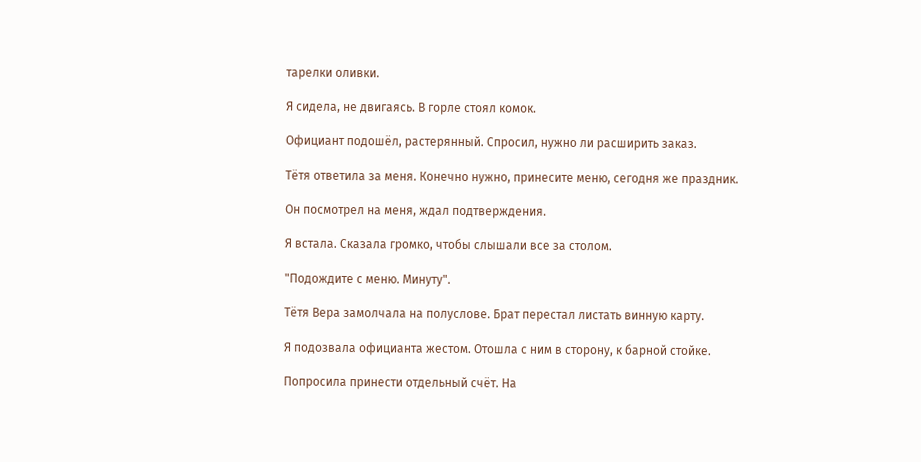тарелки оливки.

Я сидела, не двигаясь. В горле стоял комок.

Официант подошёл, растерянный. Спросил, нужно ли расширить заказ.

Тётя ответила за меня. Конечно нужно, принесите меню, сегодня же праздник.

Он посмотрел на меня, ждал подтверждения.

Я встала. Сказала громко, чтобы слышали все за столом.

"Подождите с меню. Минуту".

Тётя Вера замолчала на полуслове. Брат перестал листать винную карту.

Я подозвала официанта жестом. Отошла с ним в сторону, к барной стойке.

Попросила принести отдельный счёт. На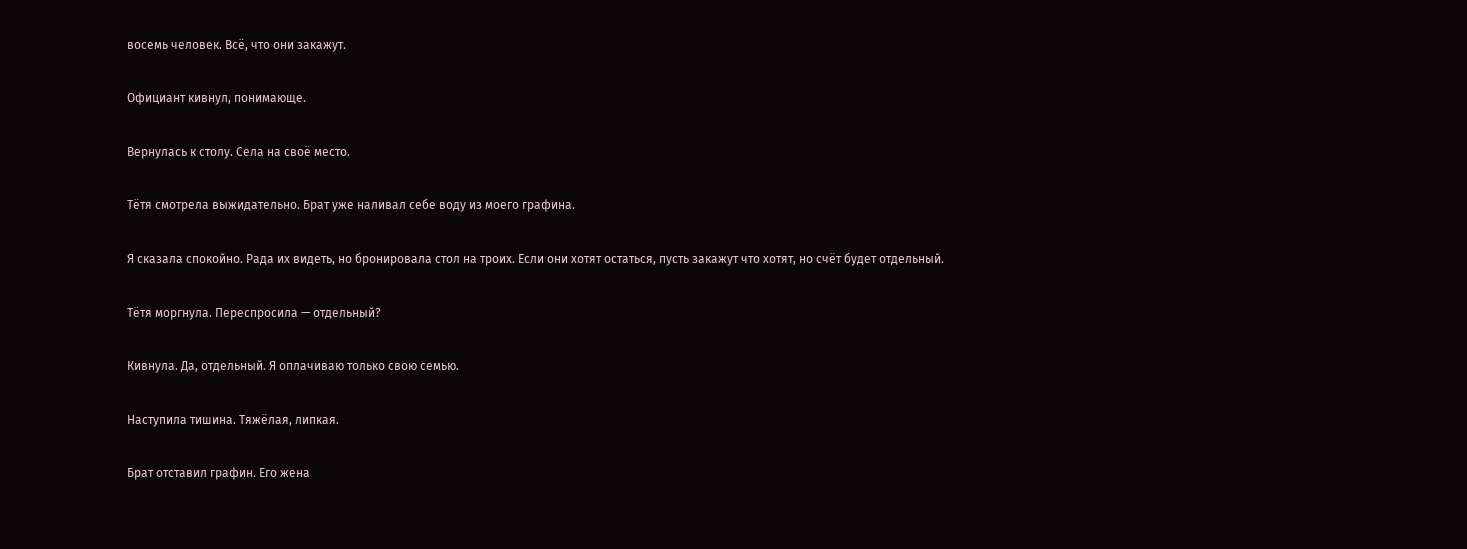восемь человек. Всё, что они закажут.

Официант кивнул, понимающе.

Вернулась к столу. Села на своё место.

Тётя смотрела выжидательно. Брат уже наливал себе воду из моего графина.

Я сказала спокойно. Рада их видеть, но бронировала стол на троих. Если они хотят остаться, пусть закажут что хотят, но счёт будет отдельный.

Тётя моргнула. Переспросила — отдельный?

Кивнула. Да, отдельный. Я оплачиваю только свою семью.

Наступила тишина. Тяжёлая, липкая.

Брат отставил графин. Его жена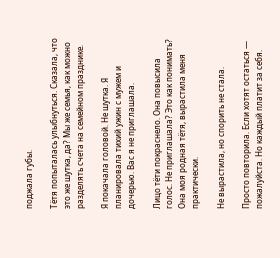поджала губы.

Тётя попыталась улыбнуться. Сказала, что это же шутка, да? Мы же семья, как можно разделять счета на семейном празднике.

Я покачала головой. Не шутка. Я планировала тихий ужин с мужем и дочерью. Вас я не приглашала.

Лицо тёти покраснело. Она повысила голос. Не приглашала? Это как понимать? Она моя родная тётя, вырастила меня практически.

Не вырастила, но спорить не стала.

Просто повторила. Если хотят остаться — пожалуйста. Но каждый платит за себя.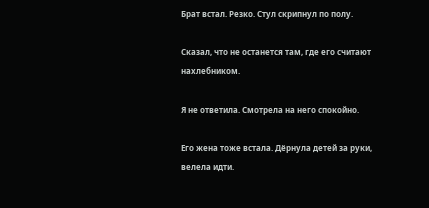Брат встал. Резко. Стул скрипнул по полу.

Сказал, что не останется там, где его считают нахлебником.

Я не ответила. Смотрела на него спокойно.

Его жена тоже встала. Дёрнула детей за руки, велела идти.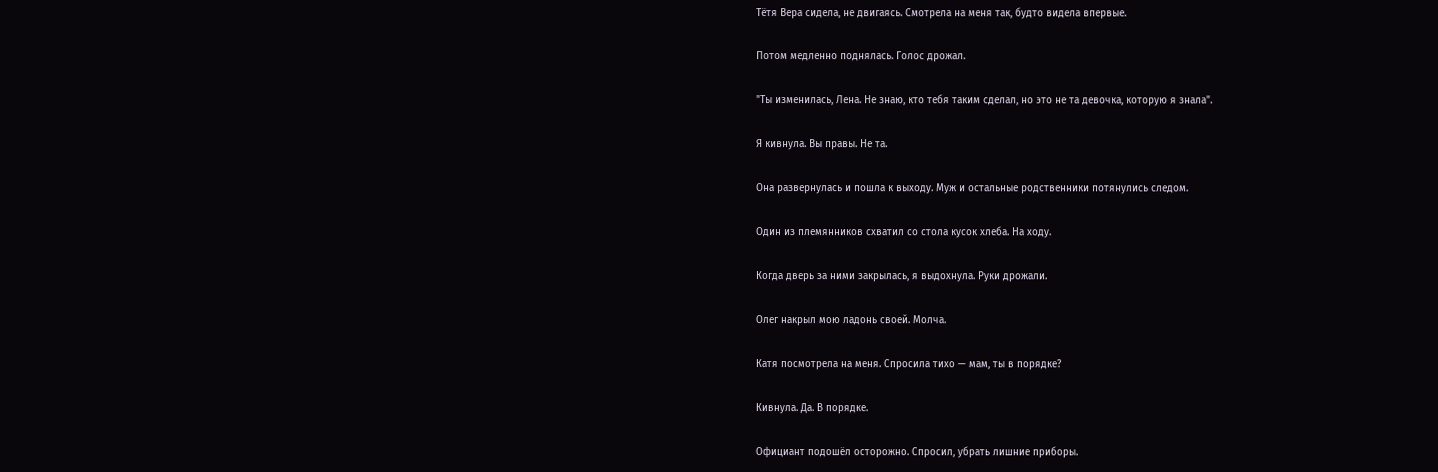Тётя Вера сидела, не двигаясь. Смотрела на меня так, будто видела впервые.

Потом медленно поднялась. Голос дрожал.

"Ты изменилась, Лена. Не знаю, кто тебя таким сделал, но это не та девочка, которую я знала".

Я кивнула. Вы правы. Не та.

Она развернулась и пошла к выходу. Муж и остальные родственники потянулись следом.

Один из племянников схватил со стола кусок хлеба. На ходу.

Когда дверь за ними закрылась, я выдохнула. Руки дрожали.

Олег накрыл мою ладонь своей. Молча.

Катя посмотрела на меня. Спросила тихо — мам, ты в порядке?

Кивнула. Да. В порядке.

Официант подошёл осторожно. Спросил, убрать лишние приборы.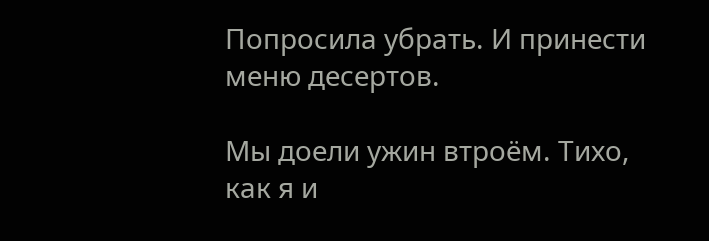Попросила убрать. И принести меню десертов.

Мы доели ужин втроём. Тихо, как я и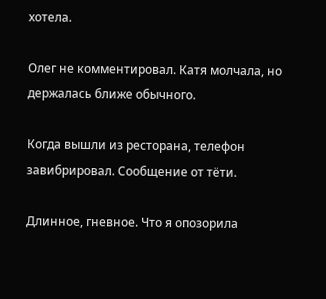хотела.

Олег не комментировал. Катя молчала, но держалась ближе обычного.

Когда вышли из ресторана, телефон завибрировал. Сообщение от тёти.

Длинное, гневное. Что я опозорила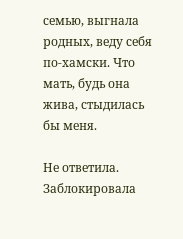семью, выгнала родных, веду себя по-хамски. Что мать, будь она жива, стыдилась бы меня.

Не ответила. Заблокировала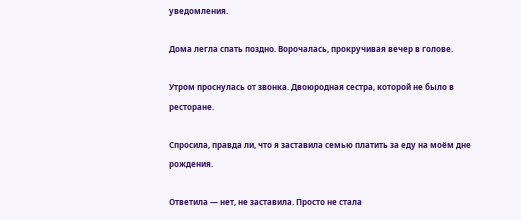уведомления.

Дома легла спать поздно. Ворочалась, прокручивая вечер в голове.

Утром проснулась от звонка. Двоюродная сестра, которой не было в ресторане.

Спросила, правда ли, что я заставила семью платить за еду на моём дне рождения.

Ответила — нет, не заставила. Просто не стала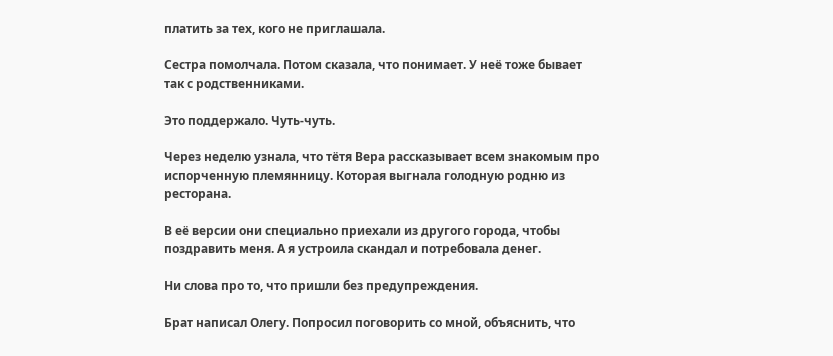платить за тех, кого не приглашала.

Сестра помолчала. Потом сказала, что понимает. У неё тоже бывает так с родственниками.

Это поддержало. Чуть-чуть.

Через неделю узнала, что тётя Вера рассказывает всем знакомым про испорченную племянницу. Которая выгнала голодную родню из ресторана.

В её версии они специально приехали из другого города, чтобы поздравить меня. А я устроила скандал и потребовала денег.

Ни слова про то, что пришли без предупреждения.

Брат написал Олегу. Попросил поговорить со мной, объяснить, что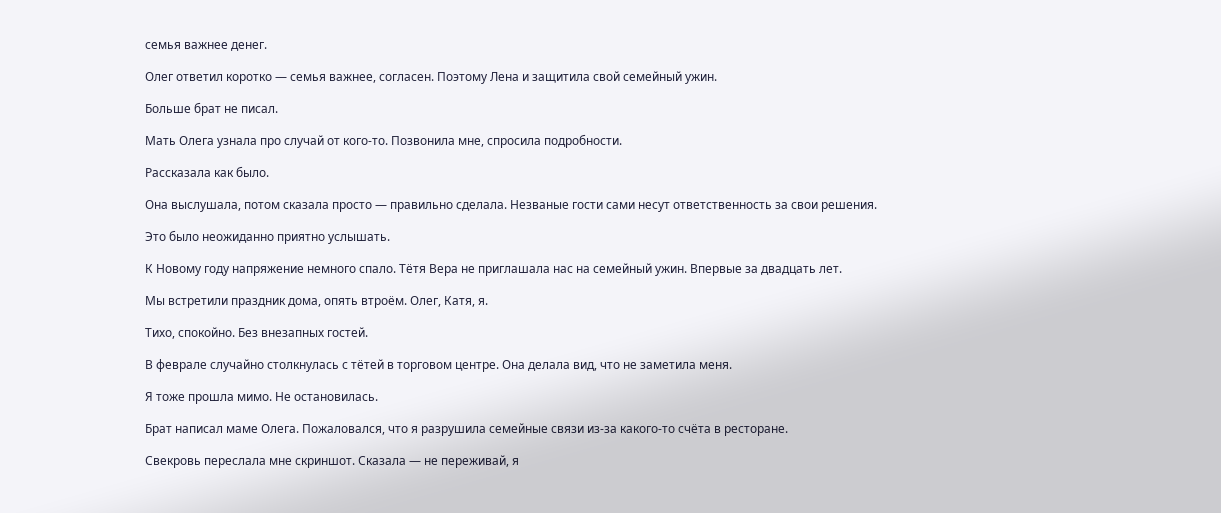семья важнее денег.

Олег ответил коротко — семья важнее, согласен. Поэтому Лена и защитила свой семейный ужин.

Больше брат не писал.

Мать Олега узнала про случай от кого-то. Позвонила мне, спросила подробности.

Рассказала как было.

Она выслушала, потом сказала просто — правильно сделала. Незваные гости сами несут ответственность за свои решения.

Это было неожиданно приятно услышать.

К Новому году напряжение немного спало. Тётя Вера не приглашала нас на семейный ужин. Впервые за двадцать лет.

Мы встретили праздник дома, опять втроём. Олег, Катя, я.

Тихо, спокойно. Без внезапных гостей.

В феврале случайно столкнулась с тётей в торговом центре. Она делала вид, что не заметила меня.

Я тоже прошла мимо. Не остановилась.

Брат написал маме Олега. Пожаловался, что я разрушила семейные связи из-за какого-то счёта в ресторане.

Свекровь переслала мне скриншот. Сказала — не переживай, я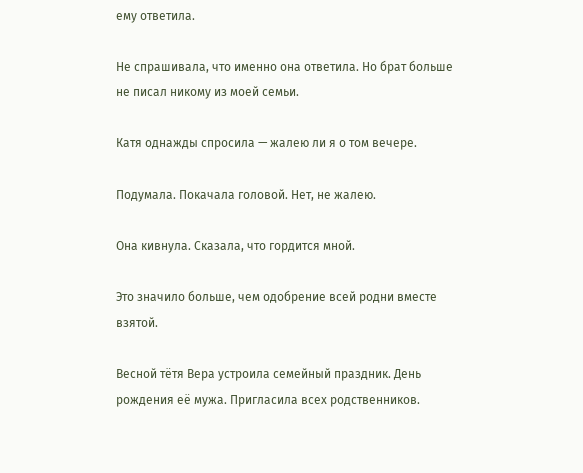ему ответила.

Не спрашивала, что именно она ответила. Но брат больше не писал никому из моей семьи.

Катя однажды спросила — жалею ли я о том вечере.

Подумала. Покачала головой. Нет, не жалею.

Она кивнула. Сказала, что гордится мной.

Это значило больше, чем одобрение всей родни вместе взятой.

Весной тётя Вера устроила семейный праздник. День рождения её мужа. Пригласила всех родственников.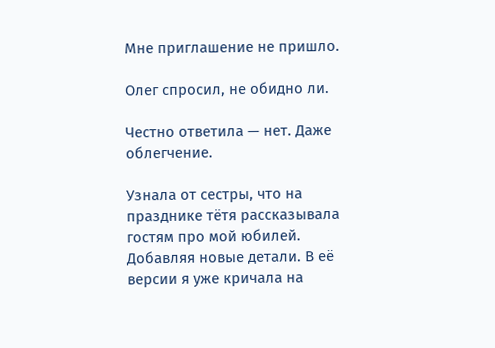Мне приглашение не пришло.

Олег спросил, не обидно ли.

Честно ответила — нет. Даже облегчение.

Узнала от сестры, что на празднике тётя рассказывала гостям про мой юбилей. Добавляя новые детали. В её версии я уже кричала на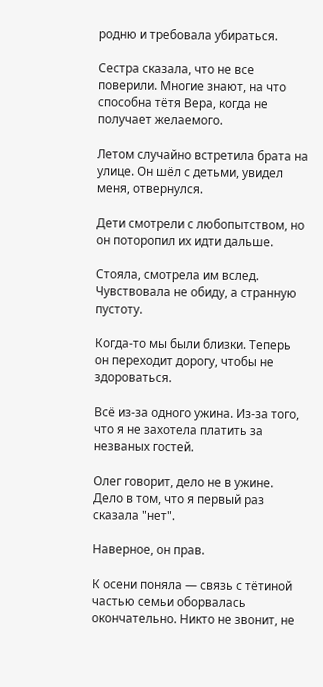родню и требовала убираться.

Сестра сказала, что не все поверили. Многие знают, на что способна тётя Вера, когда не получает желаемого.

Летом случайно встретила брата на улице. Он шёл с детьми, увидел меня, отвернулся.

Дети смотрели с любопытством, но он поторопил их идти дальше.

Стояла, смотрела им вслед. Чувствовала не обиду, а странную пустоту.

Когда-то мы были близки. Теперь он переходит дорогу, чтобы не здороваться.

Всё из-за одного ужина. Из-за того, что я не захотела платить за незваных гостей.

Олег говорит, дело не в ужине. Дело в том, что я первый раз сказала "нет".

Наверное, он прав.

К осени поняла — связь с тётиной частью семьи оборвалась окончательно. Никто не звонит, не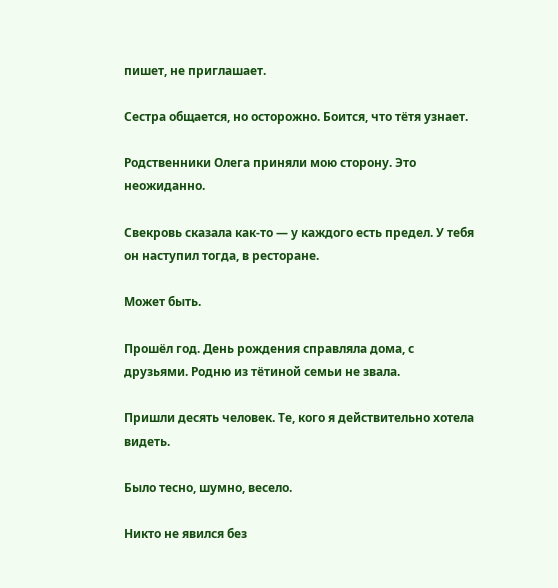пишет, не приглашает.

Сестра общается, но осторожно. Боится, что тётя узнает.

Родственники Олега приняли мою сторону. Это неожиданно.

Свекровь сказала как-то — у каждого есть предел. У тебя он наступил тогда, в ресторане.

Может быть.

Прошёл год. День рождения справляла дома, с друзьями. Родню из тётиной семьи не звала.

Пришли десять человек. Те, кого я действительно хотела видеть.

Было тесно, шумно, весело.

Никто не явился без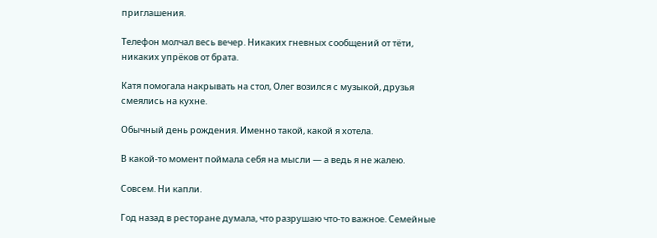приглашения.

Телефон молчал весь вечер. Никаких гневных сообщений от тёти, никаких упрёков от брата.

Катя помогала накрывать на стол, Олег возился с музыкой, друзья смеялись на кухне.

Обычный день рождения. Именно такой, какой я хотела.

В какой-то момент поймала себя на мысли — а ведь я не жалею.

Совсем. Ни капли.

Год назад в ресторане думала, что разрушаю что-то важное. Семейные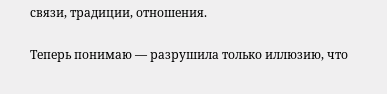связи, традиции, отношения.

Теперь понимаю — разрушила только иллюзию, что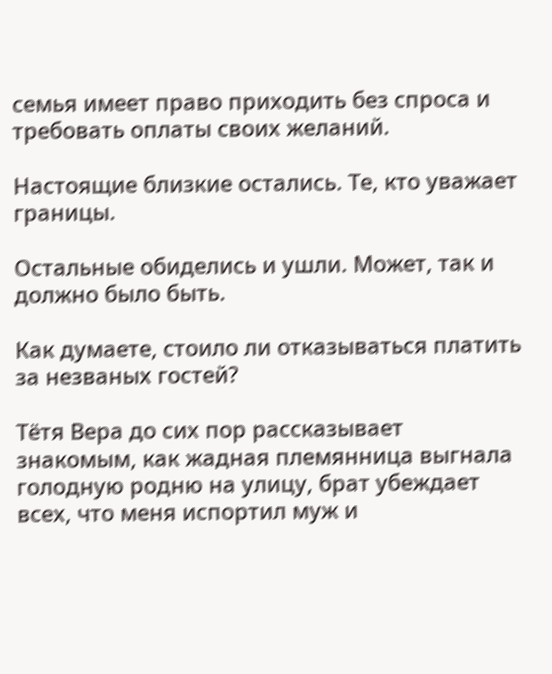семья имеет право приходить без спроса и требовать оплаты своих желаний.

Настоящие близкие остались. Те, кто уважает границы.

Остальные обиделись и ушли. Может, так и должно было быть.

Как думаете, стоило ли отказываться платить за незваных гостей?

Тётя Вера до сих пор рассказывает знакомым, как жадная племянница выгнала голодную родню на улицу, брат убеждает всех, что меня испортил муж и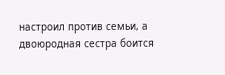настроил против семьи, а двоюродная сестра боится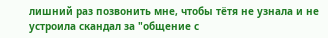лишний раз позвонить мне, чтобы тётя не узнала и не устроила скандал за "общение с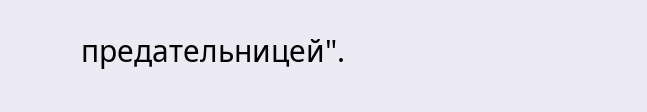предательницей".